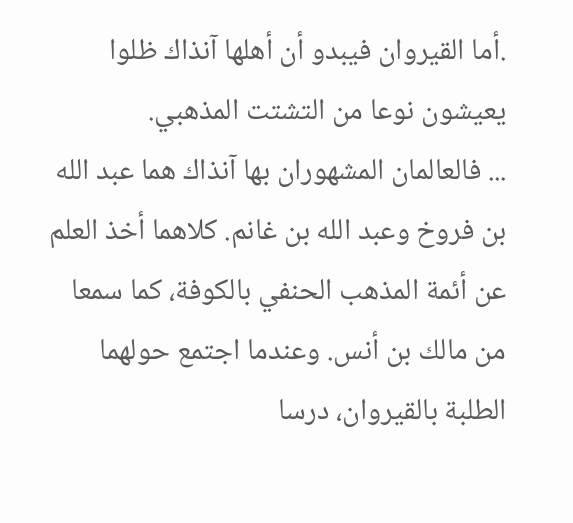.أما القيروان فيبدو أن أهلها آنذاك ظلوا يعيشون نوعا من التشتت المذهبي.
... فالعالمان المشهوران بها آنذاك هما عبد الله بن فروخ وعبد الله بن غانم. كلاهما أخذ العلم عن أئمة المذهب الحنفي بالكوفة، كما سمعا من مالك بن أنس. وعندما اجتمع حولهما الطلبة بالقيروان، درسا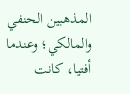المذهبين الحنفي والمالكي؛ وعندما أفتيا، كانت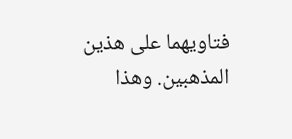فتاويهما على هذين المذهبين. وهذا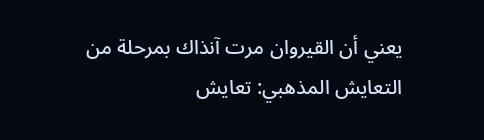يعني أن القيروان مرت آنذاك بمرحلة من التعايش المذهبي: تعايش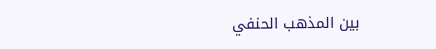بين المذهب الحنفي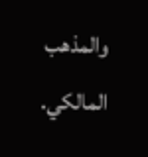والمذهب المالكي.